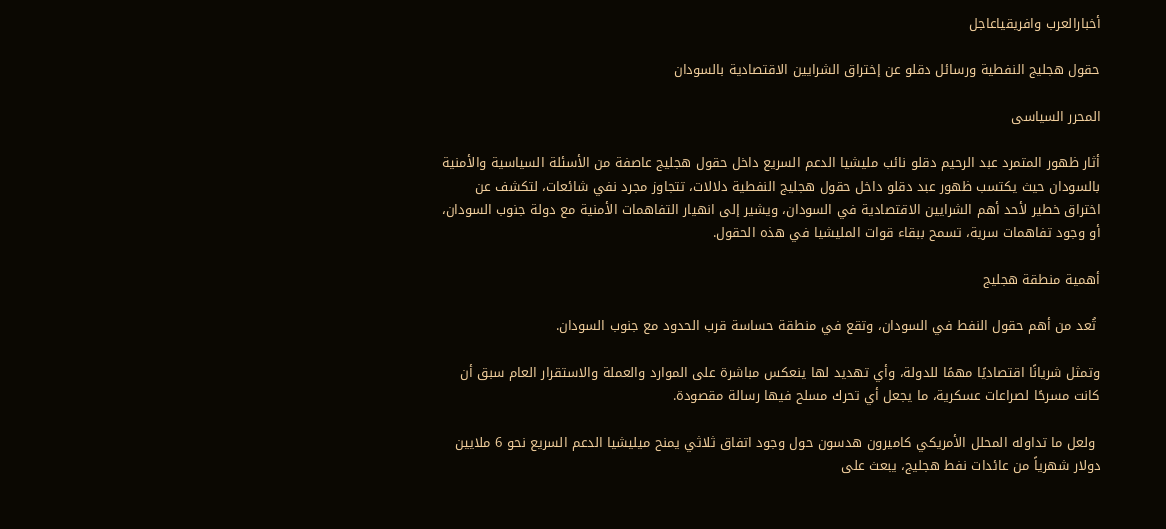أخبارالعرب وافريقياعاجل

حقول هجليج النفطية ورسائل دقلو عن إختراق الشرايين الاقتصادية بالسودان

المحرر السياسى

أثار ظهور المتمرد عبد الرحيم دقلو نائب مليشيا الدعم السريع داخل حقول هجليج عاصفة من الأسئلة السياسية والأمنية بالسودان حيث يكتسب ظهور عبد دقلو داخل حقول هجليج النفطية دلالات، تتجاوز مجرد نفي شائعات، لتكشف عن اختراق خطير لأحد أهم الشرايين الاقتصادية في السودان، ويشير إلى انهيار التفاهمات الأمنية مع دولة جنوب السودان، أو وجود تفاهمات سرية، تسمح ببقاء قوات المليشيا في هذه الحقول.

أهمية منطقة هجليج

 تُعد من أهم حقول النفط في السودان، وتقع في منطقة حساسة قرب الحدود مع جنوب السودان.

وتمثل شريانًا اقتصاديًا مهمًا للدولة، وأي تهديد لها ينعكس مباشرة على الموارد والعملة والاستقرار العام سبق أن كانت مسرحًا لصراعات عسكرية، ما يجعل أي تحرك مسلح فيها رسالة مقصودة.

 ولعل ما تداوله المحلل الأمريكي كاميرون هدسون حول وجود اتفاق ثلاثي يمنح ميليشيا الدعم السريع نحو 6 ملايين دولار شهرياً من عائدات نفط هجليج، يبعث على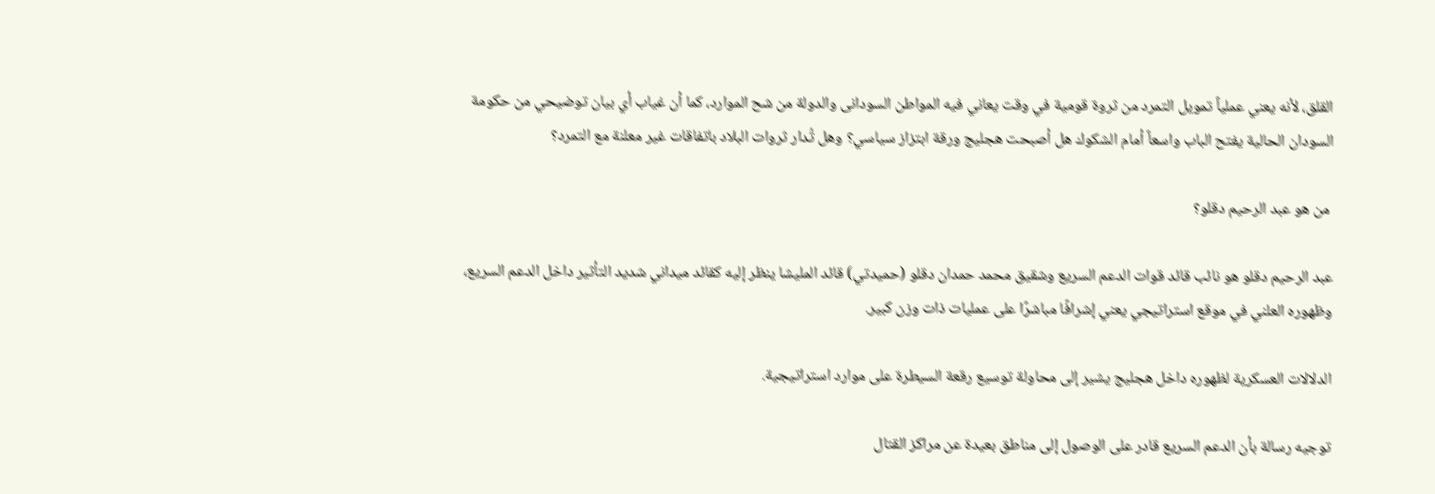القلق، لأنه يعني عملياً تمويل التمرد من ثروة قومية في وقت يعاني فيه المواطن السودانى والدولة من شح الموارد، كما أن غياب أي بيان توضيحي من حكومة السودان الحالية يفتح الباب واسعاً أمام الشكوك هل أصبحت هجليج ورقة ابتزاز سياسي؟ وهل تُدار ثروات البلاد باتفاقات غير معلنة مع التمرد؟

 من هو عبد الرحيم دقلو؟

عبد الرحيم دقلو هو نائب قائد قوات الدعم السريع وشقيق محمد حمدان دقلو (حميدتي) قائد المليشا ينظر إليه كقائد ميداني شديد التأثير داخل الدعم السريع، وظهوره العلني في موقع استراتيجي يعني إشرافًا مباشرًا على عمليات ذات وزن كبير.

الدلالات العسكرية لظهوره داخل هجليج يشير إلى محاولة توسيع رقعة السيطرة على موارد استراتيجية.

توجيه رسالة بأن الدعم السريع قادر على الوصول إلى مناطق بعيدة عن مراكز القتال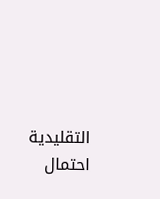التقليدية احتمال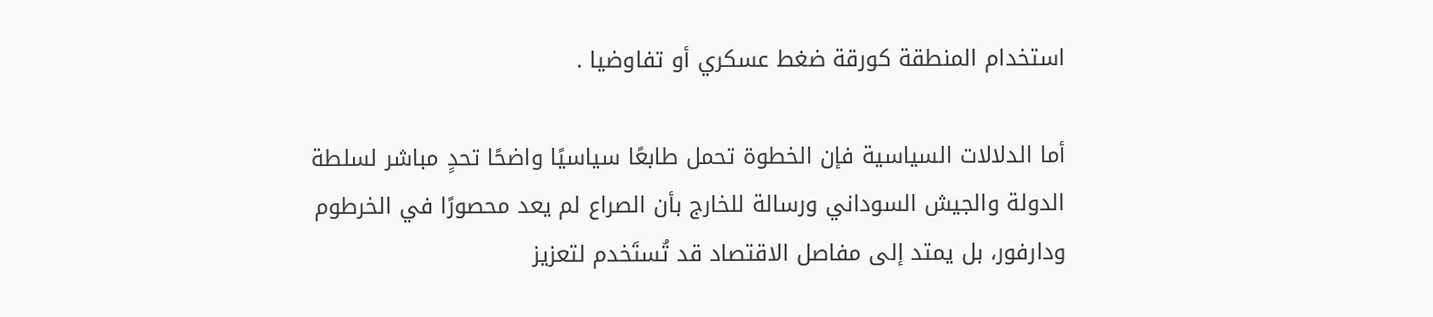استخدام المنطقة كورقة ضغط عسكري أو تفاوضيا .

أما الدلالات السياسية فإن الخطوة تحمل طابعًا سياسيًا واضحًا تحدٍ مباشر لسلطة الدولة والجيش السوداني ورسالة للخارج بأن الصراع لم يعد محصورًا في الخرطوم ودارفور، بل يمتد إلى مفاصل الاقتصاد قد تُستَخدم لتعزيز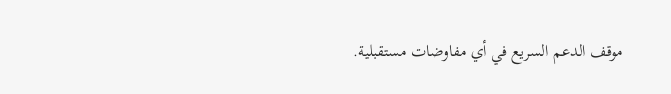موقف الدعم السريع في أي مفاوضات مستقبلية.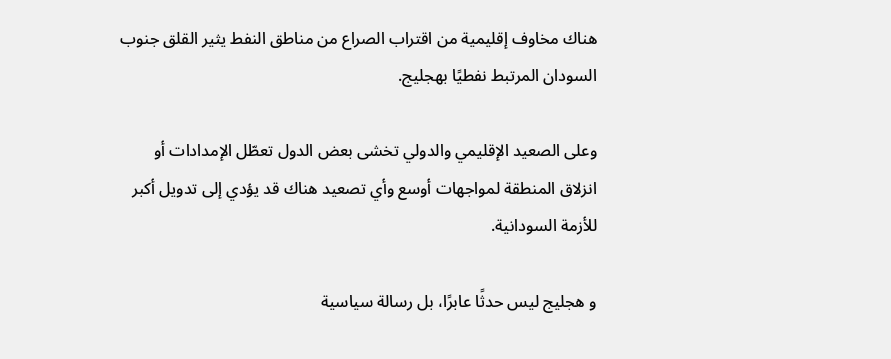هناك مخاوف إقليمية من اقتراب الصراع من مناطق النفط يثير القلق جنوب السودان المرتبط نفطيًا بهجليج.

وعلى الصعيد الإقليمي والدولي تخشى بعض الدول تعطّل الإمدادات أو انزلاق المنطقة لمواجهات أوسع وأي تصعيد هناك قد يؤدي إلى تدويل أكبر للأزمة السودانية.

و هجليج ليس حدثًا عابرًا، بل رسالة سياسية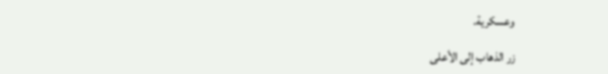وعسكرية.

زر الذهاب إلى الأعلى